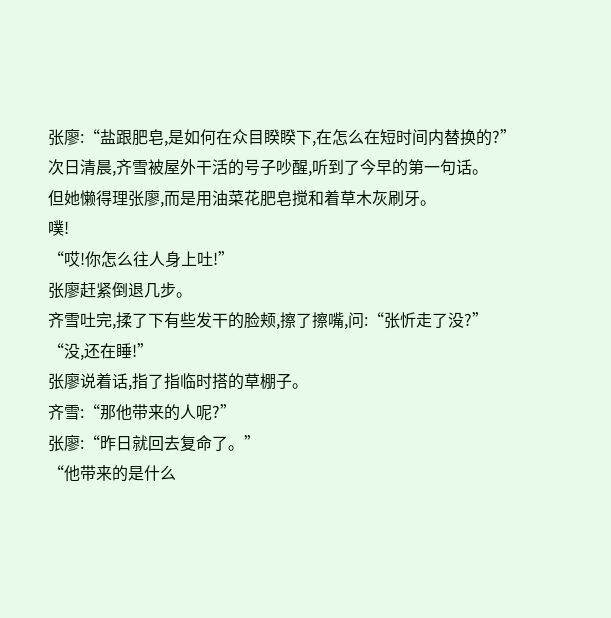张廖:“盐跟肥皂,是如何在众目睽睽下,在怎么在短时间内替换的?”
次日清晨,齐雪被屋外干活的号子吵醒,听到了今早的第一句话。
但她懒得理张廖,而是用油菜花肥皂搅和着草木灰刷牙。
噗!
“哎!你怎么往人身上吐!”
张廖赶紧倒退几步。
齐雪吐完,揉了下有些发干的脸颊,擦了擦嘴,问:“张忻走了没?”
“没,还在睡!”
张廖说着话,指了指临时搭的草棚子。
齐雪:“那他带来的人呢?”
张廖:“昨日就回去复命了。”
“他带来的是什么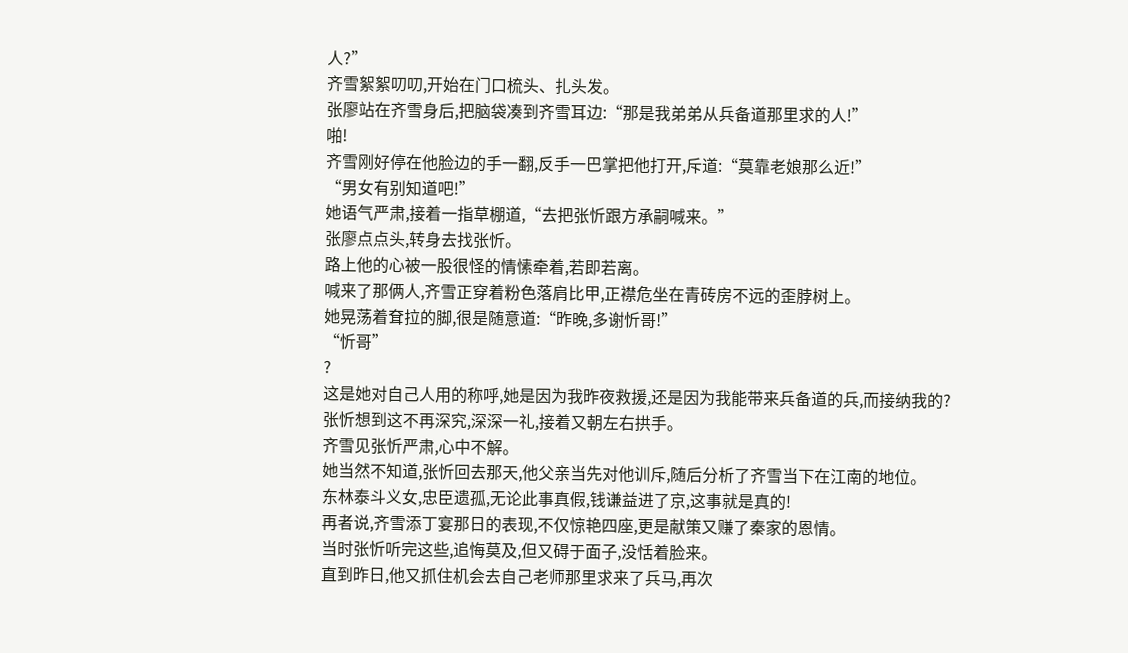人?”
齐雪絮絮叨叨,开始在门口梳头、扎头发。
张廖站在齐雪身后,把脑袋凑到齐雪耳边:“那是我弟弟从兵备道那里求的人!”
啪!
齐雪刚好停在他脸边的手一翻,反手一巴掌把他打开,斥道:“莫靠老娘那么近!”
“男女有别知道吧!”
她语气严肃,接着一指草棚道,“去把张忻跟方承嗣喊来。”
张廖点点头,转身去找张忻。
路上他的心被一股很怪的情愫牵着,若即若离。
喊来了那俩人,齐雪正穿着粉色落肩比甲,正襟危坐在青砖房不远的歪脖树上。
她晃荡着耷拉的脚,很是随意道:“昨晚,多谢忻哥!”
“忻哥”
?
这是她对自己人用的称呼,她是因为我昨夜救援,还是因为我能带来兵备道的兵,而接纳我的?
张忻想到这不再深究,深深一礼,接着又朝左右拱手。
齐雪见张忻严肃,心中不解。
她当然不知道,张忻回去那天,他父亲当先对他训斥,随后分析了齐雪当下在江南的地位。
东林泰斗义女,忠臣遗孤,无论此事真假,钱谦益进了京,这事就是真的!
再者说,齐雪添丁宴那日的表现,不仅惊艳四座,更是献策又赚了秦家的恩情。
当时张忻听完这些,追悔莫及,但又碍于面子,没恬着脸来。
直到昨日,他又抓住机会去自己老师那里求来了兵马,再次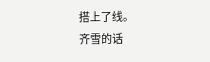搭上了线。
齐雪的话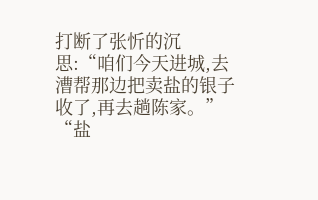打断了张忻的沉思:“咱们今天进城,去漕帮那边把卖盐的银子收了,再去趟陈家。”
“盐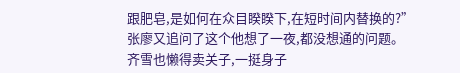跟肥皂,是如何在众目睽睽下,在短时间内替换的?”
张廖又追问了这个他想了一夜,都没想通的问题。
齐雪也懒得卖关子,一挺身子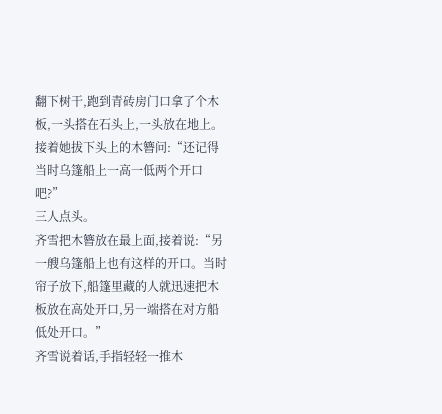翻下树干,跑到青砖房门口拿了个木板,一头搭在石头上,一头放在地上。
接着她拔下头上的木簪问:“还记得当时乌篷船上一高一低两个开口吧?”
三人点头。
齐雪把木簪放在最上面,接着说:“另一艘乌篷船上也有这样的开口。当时帘子放下,船篷里藏的人就迅速把木板放在高处开口,另一端搭在对方船低处开口。”
齐雪说着话,手指轻轻一推木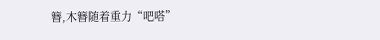簪,木簪随着重力“吧嗒”